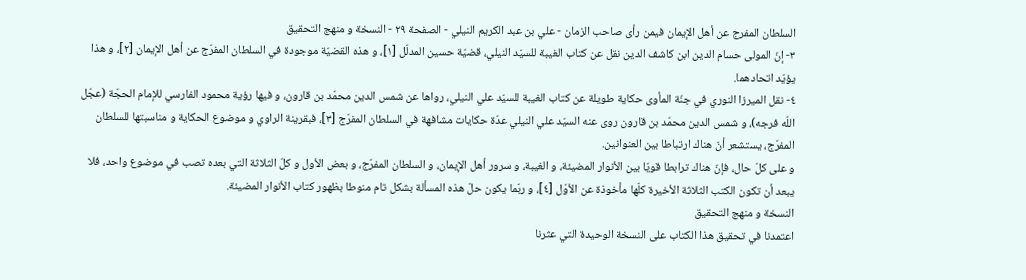السلطان المفرج عن أهل الإيمان فيمن رأى صاحب الزمان - علي بن عبد الكريم النيلي - الصفحة ٢٩ - النسخة و منهج التحقيق
٣- إنّ المولى حسام الدين ابن كاشف الدين نقل عن كتاب الغيبة للسيّد النيلي، قضيّة حسين المدلّل [١]، و هذه القضيّة موجودة في السلطان المفرّج عن أهل الإيمان [٢]، و هذا يؤيّد اتحادهما.
٤- نقل الميرزا النوري في جنّة المأوى حكاية طويلة عن كتاب الغيبة للسيّد علي النيلي، رواها عن شمس الدين محمّد بن قارون، و فيها رؤية محمود الفارسي للإمام الحجّة (عجّل اللّه فرجه)، و شمس الدين محمّد بن قارون روى عنه السيّد علي النيلي عدّة حكايات مشافهة في السلطان المفرّج [٣]، فبقرينة الراوي و موضوع الحكاية و مناسبتها للسلطان المفرّج، يستشعر أنّ هناك ارتباطا بين العنوانين.
و على كلّ حال، فإنّ هناك ترابطا قويّا بين الأنوار المضيئة، و الغيبة، و سرور أهل الإيمان، و السلطان المفرّج، و بعض الأول و كلّ الثلاثة التي بعده تصب في موضوع واحد، فلا يبعد أن تكون الكتب الثلاثة الأخيرة كلّها مأخوذة عن الأوّل [٤]، و ربّما يكون حلّ هذه المسألة بشكل تام منوطا بظهور كتاب الأنوار المضيئة.
النسخة و منهج التحقيق
اعتمدنا في تحقيق هذا الكتاب على النسخة الوحيدة التي عثرنا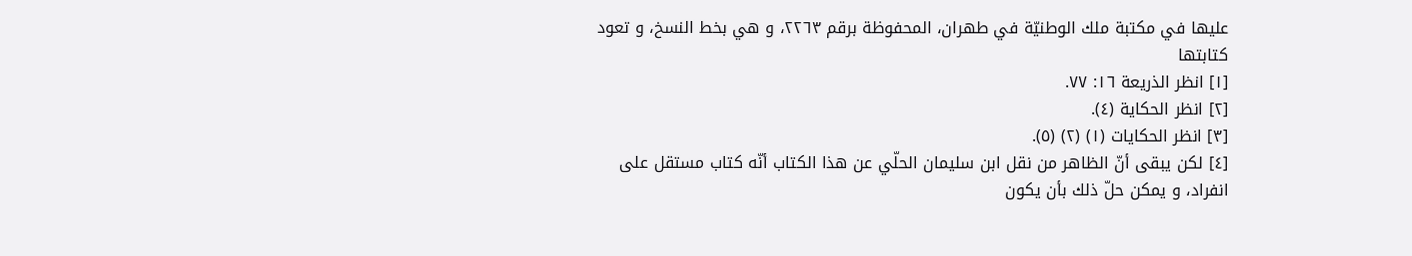عليها في مكتبة ملك الوطنيّة في طهران، المحفوظة برقم ٢٢٦٣، و هي بخط النسخ، و تعود كتابتها
[١] انظر الذريعة ١٦: ٧٧.
[٢] انظر الحكاية (٤).
[٣] انظر الحكايات (١) (٢) (٥).
[٤] لكن يبقى أنّ الظاهر من نقل ابن سليمان الحلّي عن هذا الكتاب أنّه كتاب مستقل على انفراد، و يمكن حلّ ذلك بأن يكون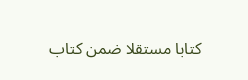كتابا مستقلا ضمن كتاب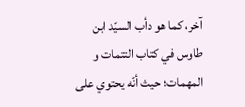آخر، كما هو دأب السيّد ابن طاوس في كتاب التتمات و المهمات؛ حيث أنّه يحتوي على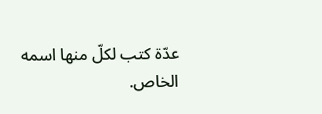عدّة كتب لكلّ منها اسمه الخاص.